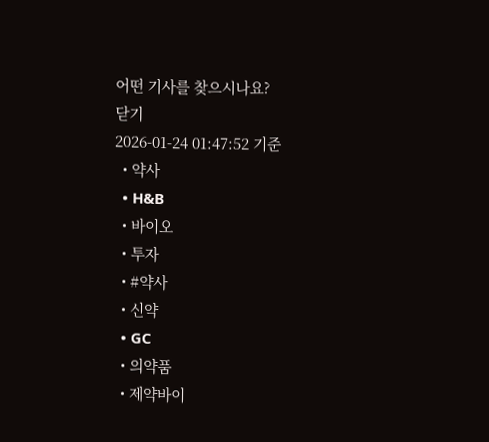어떤 기사를 찾으시나요?
닫기
2026-01-24 01:47:52 기준
  • 약사
  • H&B
  • 바이오
  • 투자
  • #약사
  • 신약
  • GC
  • 의약품
  • 제약바이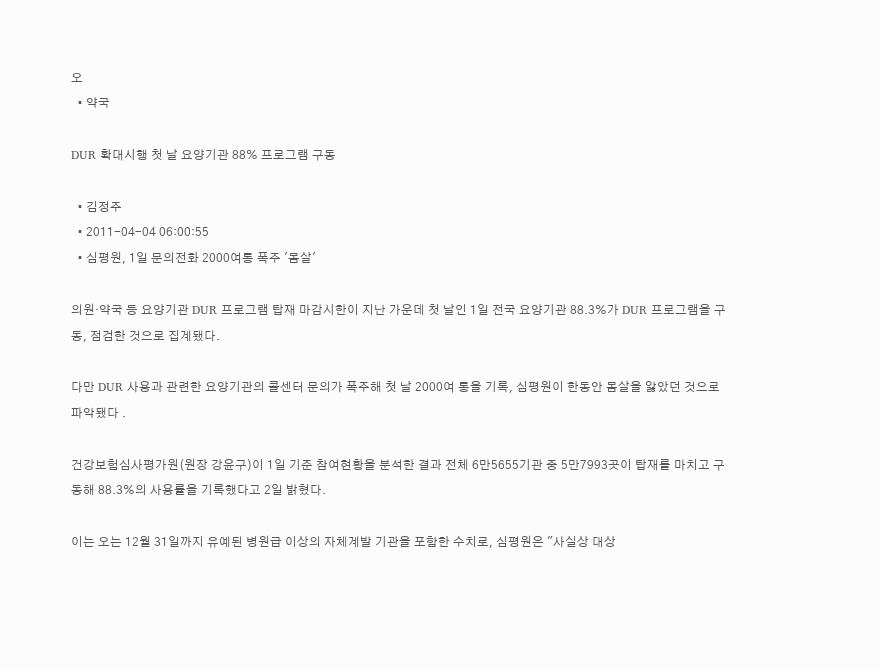오
  • 약국

DUR 확대시행 첫 날 요양기관 88% 프로그램 구동

  • 김정주
  • 2011-04-04 06:00:55
  • 심평원, 1일 문의전화 2000여통 폭주 '몸살'

의원·약국 등 요양기관 DUR 프로그램 탑재 마감시한이 지난 가운데 첫 날인 1일 전국 요양기관 88.3%가 DUR 프로그램을 구동, 점검한 것으로 집계됐다.

다만 DUR 사용과 관련한 요양기관의 콜센터 문의가 폭주해 첫 날 2000여 통을 기록, 심평원이 한동안 몸살을 앓았던 것으로 파악됐다 .

건강보험심사평가원(원장 강윤구)이 1일 기준 참여현황을 분석한 결과 전체 6만5655기관 중 5만7993곳이 탑재를 마치고 구동해 88.3%의 사용률을 기록했다고 2일 밝혔다.

이는 오는 12월 31일까지 유예된 병원급 이상의 자체계발 기관을 포함한 수치로, 심평원은 "사실상 대상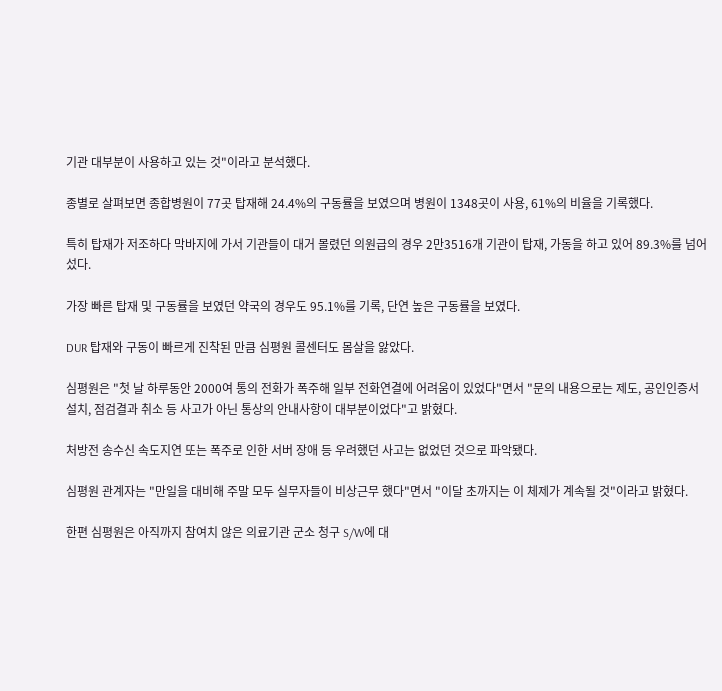기관 대부분이 사용하고 있는 것"이라고 분석했다.

종별로 살펴보면 종합병원이 77곳 탑재해 24.4%의 구동률을 보였으며 병원이 1348곳이 사용, 61%의 비율을 기록했다.

특히 탑재가 저조하다 막바지에 가서 기관들이 대거 몰렸던 의원급의 경우 2만3516개 기관이 탑재, 가동을 하고 있어 89.3%를 넘어섰다.

가장 빠른 탑재 및 구동률을 보였던 약국의 경우도 95.1%를 기록, 단연 높은 구동률을 보였다.

DUR 탑재와 구동이 빠르게 진착된 만큼 심평원 콜센터도 몸살을 앓았다.

심평원은 "첫 날 하루동안 2000여 통의 전화가 폭주해 일부 전화연결에 어려움이 있었다"면서 "문의 내용으로는 제도, 공인인증서 설치, 점검결과 취소 등 사고가 아닌 통상의 안내사항이 대부분이었다"고 밝혔다.

처방전 송수신 속도지연 또는 폭주로 인한 서버 장애 등 우려했던 사고는 없었던 것으로 파악됐다.

심평원 관계자는 "만일을 대비해 주말 모두 실무자들이 비상근무 했다"면서 "이달 초까지는 이 체제가 계속될 것"이라고 밝혔다.

한편 심평원은 아직까지 참여치 않은 의료기관 군소 청구 S/W에 대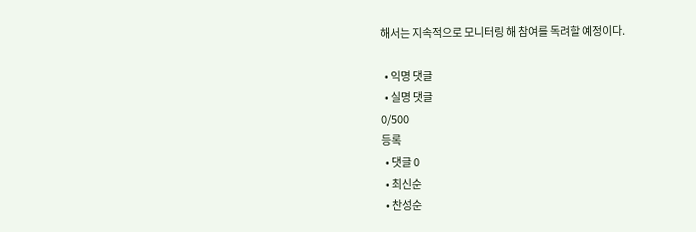해서는 지속적으로 모니터링 해 참여를 독려할 예정이다.

  • 익명 댓글
  • 실명 댓글
0/500
등록
  • 댓글 0
  • 최신순
  • 찬성순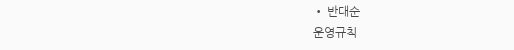• 반대순
운영규칙